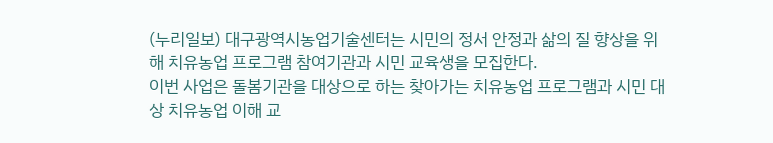(누리일보) 대구광역시농업기술센터는 시민의 정서 안정과 삶의 질 향상을 위해 치유농업 프로그램 참여기관과 시민 교육생을 모집한다.
이번 사업은 돌봄기관을 대상으로 하는 찾아가는 치유농업 프로그램과 시민 대상 치유농업 이해 교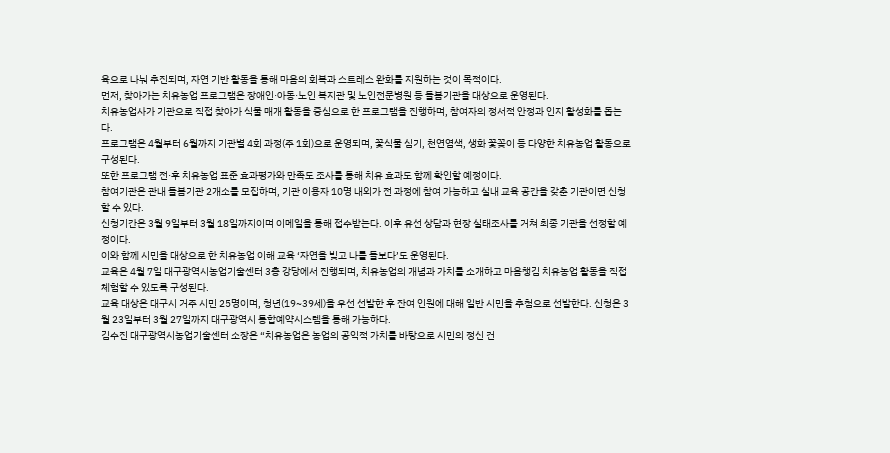육으로 나눠 추진되며, 자연 기반 활동을 통해 마음의 회복과 스트레스 완화를 지원하는 것이 목적이다.
먼저, 찾아가는 치유농업 프로그램은 장애인·아동·노인 복지관 및 노인전문병원 등 돌봄기관을 대상으로 운영된다.
치유농업사가 기관으로 직접 찾아가 식물 매개 활동을 중심으로 한 프로그램을 진행하며, 참여자의 정서적 안정과 인지 활성화를 돕는다.
프로그램은 4월부터 6월까지 기관별 4회 과정(주 1회)으로 운영되며, 꽃식물 심기, 천연염색, 생화 꽃꽂이 등 다양한 치유농업 활동으로 구성된다.
또한 프로그램 전·후 치유농업 표준 효과평가와 만족도 조사를 통해 치유 효과도 함께 확인할 예정이다.
참여기관은 관내 돌봄기관 2개소를 모집하며, 기관 이용자 10명 내외가 전 과정에 참여 가능하고 실내 교육 공간을 갖춘 기관이면 신청할 수 있다.
신청기간은 3월 9일부터 3월 18일까지이며 이메일을 통해 접수받는다. 이후 유선 상담과 현장 실태조사를 거쳐 최종 기관을 선정할 예정이다.
이와 함께 시민을 대상으로 한 치유농업 이해 교육 ‘자연을 빚고 나를 돌보다’도 운영된다.
교육은 4월 7일 대구광역시농업기술센터 3층 강당에서 진행되며, 치유농업의 개념과 가치를 소개하고 마음챙김 치유농업 활동을 직접 체험할 수 있도록 구성된다.
교육 대상은 대구시 거주 시민 25명이며, 청년(19~39세)을 우선 선발한 후 잔여 인원에 대해 일반 시민을 추첨으로 선발한다. 신청은 3월 23일부터 3월 27일까지 대구광역시 통합예약시스템을 통해 가능하다.
김수진 대구광역시농업기술센터 소장은 “치유농업은 농업의 공익적 가치를 바탕으로 시민의 정신 건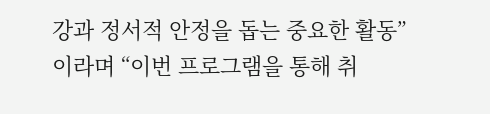강과 정서적 안정을 돕는 중요한 활동”이라며 “이번 프로그램을 통해 취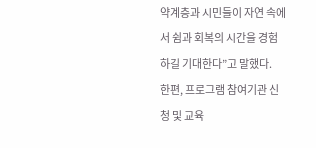약계층과 시민들이 자연 속에서 쉼과 회복의 시간을 경험하길 기대한다”고 말했다.
한편, 프로그램 참여기관 신청 및 교육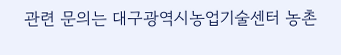관련 문의는 대구광역시농업기술센터 농촌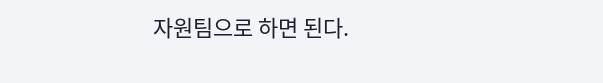자원팀으로 하면 된다.